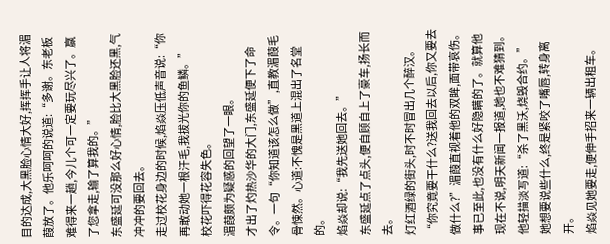目的达成,大黑脸心情大好,挥挥手让人将湄葭放了。他乐呵呵的说道:“多谢。东老板难得来一趟,今儿个可一定要玩尽兴了。赢了您拿走,输了算我的。”
东盛延可没那么好心情,脸比大黑脸还黑,气冲冲的要回去。
走过校花身边的时候,焰焱压低声音说:“你再敢动她一根汗毛,我拔光你的鱼鳞。”
校花吓得花容失色。
湄葭颇为疑惑的回望了一眼。
才出了灼热沙华的大门,东盛延便下了命令。一句“你知道该怎么做”,直教湄葭毛骨悚然。心道:不愧是黑道上混出了名堂的。
焰焱却说:“我先送她回去。”
东盛延点了点头,便自顾自上了豪车,扬长而去。
灯红酒绿的街头,时不时冒出几个醉汉。
“你究竟要干什么?送我回去以后,你又要去做什么?”湄葭直视着他的双眸,面带哀伤。
事已至此,也没有什么好隐瞒的了。就算他现在不说,明天新闻一报道,她也不难猜到。他轻描淡写道:“杀了黑沃,烧毁合约。”
她想要说些什么,终是紧咬了嘴唇,转身离开。
焰焱见她要走,便伸手招来一辆出租车。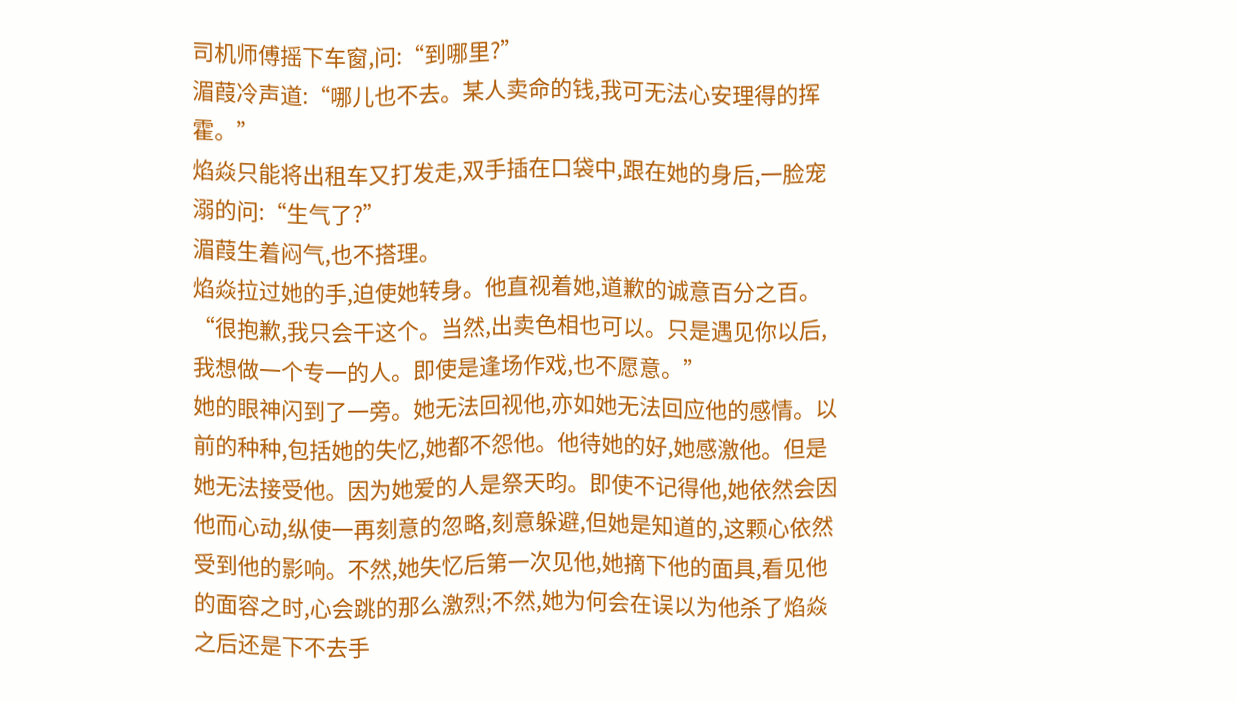司机师傅摇下车窗,问:“到哪里?”
湄葭冷声道:“哪儿也不去。某人卖命的钱,我可无法心安理得的挥霍。”
焰焱只能将出租车又打发走,双手插在口袋中,跟在她的身后,一脸宠溺的问:“生气了?”
湄葭生着闷气,也不搭理。
焰焱拉过她的手,迫使她转身。他直视着她,道歉的诚意百分之百。“很抱歉,我只会干这个。当然,出卖色相也可以。只是遇见你以后,我想做一个专一的人。即使是逢场作戏,也不愿意。”
她的眼神闪到了一旁。她无法回视他,亦如她无法回应他的感情。以前的种种,包括她的失忆,她都不怨他。他待她的好,她感激他。但是她无法接受他。因为她爱的人是祭天昀。即使不记得他,她依然会因他而心动,纵使一再刻意的忽略,刻意躲避,但她是知道的,这颗心依然受到他的影响。不然,她失忆后第一次见他,她摘下他的面具,看见他的面容之时,心会跳的那么激烈;不然,她为何会在误以为他杀了焰焱之后还是下不去手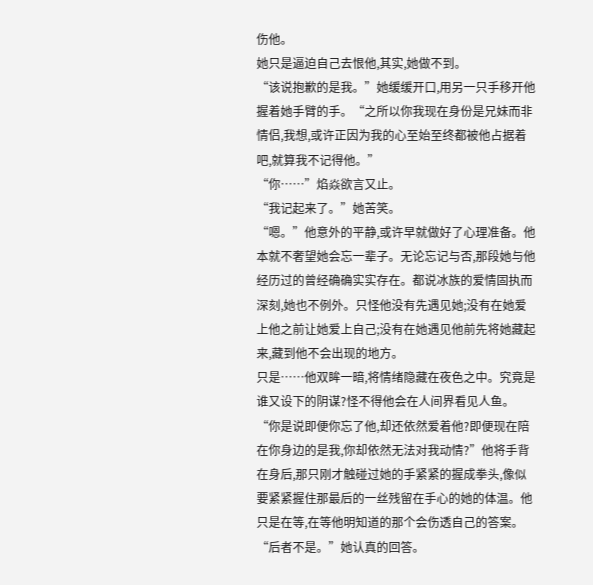伤他。
她只是逼迫自己去恨他,其实,她做不到。
“该说抱歉的是我。”她缓缓开口,用另一只手移开他握着她手臂的手。“之所以你我现在身份是兄妹而非情侣,我想,或许正因为我的心至始至终都被他占据着吧,就算我不记得他。”
“你……”焰焱欲言又止。
“我记起来了。”她苦笑。
“嗯。”他意外的平静,或许早就做好了心理准备。他本就不奢望她会忘一辈子。无论忘记与否,那段她与他经历过的曾经确确实实存在。都说冰族的爱情固执而深刻,她也不例外。只怪他没有先遇见她;没有在她爱上他之前让她爱上自己;没有在她遇见他前先将她藏起来,藏到他不会出现的地方。
只是……他双眸一暗,将情绪隐藏在夜色之中。究竟是谁又设下的阴谋?怪不得他会在人间界看见人鱼。
“你是说即便你忘了他,却还依然爱着他?即便现在陪在你身边的是我,你却依然无法对我动情?”他将手背在身后,那只刚才触碰过她的手紧紧的握成拳头,像似要紧紧握住那最后的一丝残留在手心的她的体温。他只是在等,在等他明知道的那个会伤透自己的答案。
“后者不是。”她认真的回答。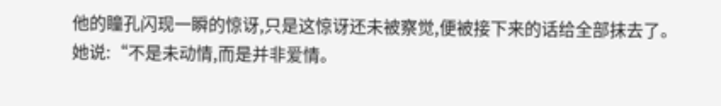他的瞳孔闪现一瞬的惊讶,只是这惊讶还未被察觉,便被接下来的话给全部抹去了。
她说:“不是未动情,而是并非爱情。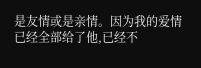是友情或是亲情。因为我的爱情已经全部给了他,已经不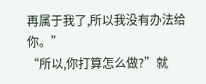再属于我了,所以我没有办法给你。”
“所以,你打算怎么做?”就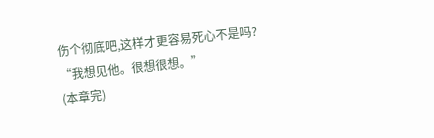伤个彻底吧,这样才更容易死心不是吗?
“我想见他。很想很想。”
(本章完)